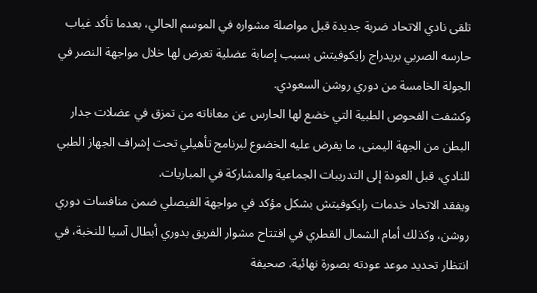تلقى نادي الاتحاد ضربة جديدة قبل مواصلة مشواره في الموسم الحالي، بعدما تأكد غياب حارسه الصربي بريدراج رايكوفيتش بسبب إصابة عضلية تعرض لها خلال مواجهة النصر في الجولة الخامسة من دوري روشن السعودي.
وكشفت الفحوص الطبية التي خضع لها الحارس عن معاناته من تمزق في عضلات جدار البطن من الجهة اليمنى، ما يفرض عليه الخضوع لبرنامج تأهيلي تحت إشراف الجهاز الطبي للنادي، قبل العودة إلى التدريبات الجماعية والمشاركة في المباريات.
ويفقد الاتحاد خدمات رايكوفيتش بشكل مؤكد في مواجهة الفيصلي ضمن منافسات دوري روشن، وكذلك أمام الشمال القطري في افتتاح مشوار الفريق بدوري أبطال آسيا للنخبة، في انتظار تحديد موعد عودته بصورة نهائية. صحيفة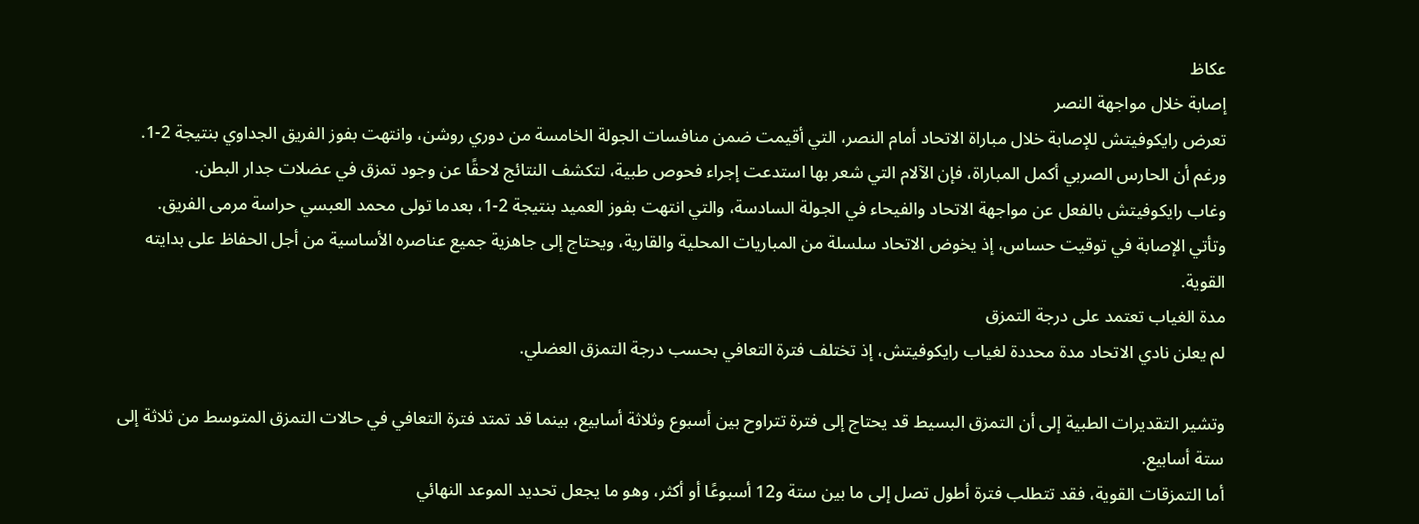عكاظ
إصابة خلال مواجهة النصر
تعرض رايكوفيتش للإصابة خلال مباراة الاتحاد أمام النصر، التي أقيمت ضمن منافسات الجولة الخامسة من دوري روشن، وانتهت بفوز الفريق الجداوي بنتيجة 2-1.
ورغم أن الحارس الصربي أكمل المباراة، فإن الآلام التي شعر بها استدعت إجراء فحوص طبية، لتكشف النتائج لاحقًا عن وجود تمزق في عضلات جدار البطن.
وغاب رايكوفيتش بالفعل عن مواجهة الاتحاد والفيحاء في الجولة السادسة، والتي انتهت بفوز العميد بنتيجة 2-1، بعدما تولى محمد العبسي حراسة مرمى الفريق.
وتأتي الإصابة في توقيت حساس، إذ يخوض الاتحاد سلسلة من المباريات المحلية والقارية، ويحتاج إلى جاهزية جميع عناصره الأساسية من أجل الحفاظ على بدايته القوية.
مدة الغياب تعتمد على درجة التمزق
لم يعلن نادي الاتحاد مدة محددة لغياب رايكوفيتش، إذ تختلف فترة التعافي بحسب درجة التمزق العضلي.

وتشير التقديرات الطبية إلى أن التمزق البسيط قد يحتاج إلى فترة تتراوح بين أسبوع وثلاثة أسابيع، بينما قد تمتد فترة التعافي في حالات التمزق المتوسط من ثلاثة إلى ستة أسابيع.
أما التمزقات القوية، فقد تتطلب فترة أطول تصل إلى ما بين ستة و12 أسبوعًا أو أكثر، وهو ما يجعل تحديد الموعد النهائي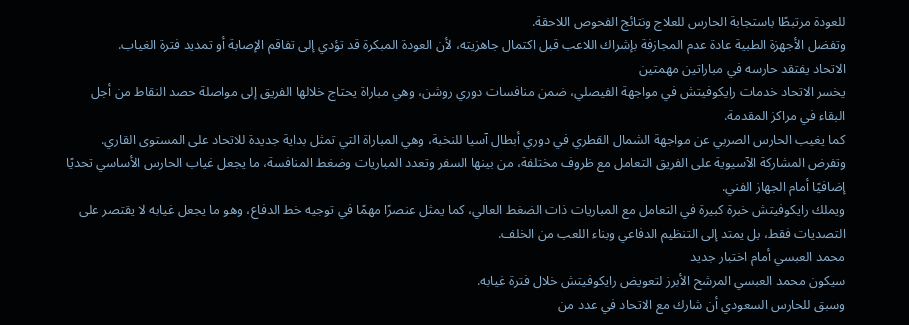للعودة مرتبطًا باستجابة الحارس للعلاج ونتائج الفحوص اللاحقة.
وتفضل الأجهزة الطبية عادة عدم المجازفة بإشراك اللاعب قبل اكتمال جاهزيته، لأن العودة المبكرة قد تؤدي إلى تفاقم الإصابة أو تمديد فترة الغياب.
الاتحاد يفتقد حارسه في مباراتين مهمتين
يخسر الاتحاد خدمات رايكوفيتش في مواجهة الفيصلي، ضمن منافسات دوري روشن، وهي مباراة يحتاج خلالها الفريق إلى مواصلة حصد النقاط من أجل البقاء في مراكز المقدمة.
كما يغيب الحارس الصربي عن مواجهة الشمال القطري في دوري أبطال آسيا للنخبة، وهي المباراة التي تمثل بداية جديدة للاتحاد على المستوى القاري.
وتفرض المشاركة الآسيوية على الفريق التعامل مع ظروف مختلفة، من بينها السفر وتعدد المباريات وضغط المنافسة، ما يجعل غياب الحارس الأساسي تحديًا إضافيًا أمام الجهاز الفني.
ويملك رايكوفيتش خبرة كبيرة في التعامل مع المباريات ذات الضغط العالي، كما يمثل عنصرًا مهمًا في توجيه خط الدفاع، وهو ما يجعل غيابه لا يقتصر على التصديات فقط، بل يمتد إلى التنظيم الدفاعي وبناء اللعب من الخلف.
محمد العبسي أمام اختبار جديد
سيكون محمد العبسي المرشح الأبرز لتعويض رايكوفيتش خلال فترة غيابه.
وسبق للحارس السعودي أن شارك مع الاتحاد في عدد من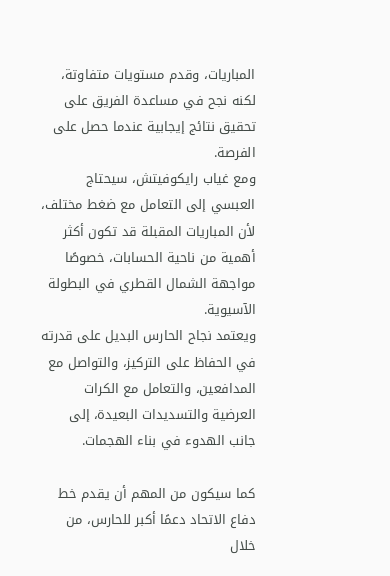المباريات، وقدم مستويات متفاوتة، لكنه نجح في مساعدة الفريق على تحقيق نتائج إيجابية عندما حصل على الفرصة.
ومع غياب رايكوفيتش، سيحتاج العبسي إلى التعامل مع ضغط مختلف، لأن المباريات المقبلة قد تكون أكثر أهمية من ناحية الحسابات، خصوصًا مواجهة الشمال القطري في البطولة الآسيوية.
ويعتمد نجاح الحارس البديل على قدرته في الحفاظ على التركيز، والتواصل مع المدافعين، والتعامل مع الكرات العرضية والتسديدات البعيدة، إلى جانب الهدوء في بناء الهجمات.

كما سيكون من المهم أن يقدم خط دفاع الاتحاد دعمًا أكبر للحارس، من خلال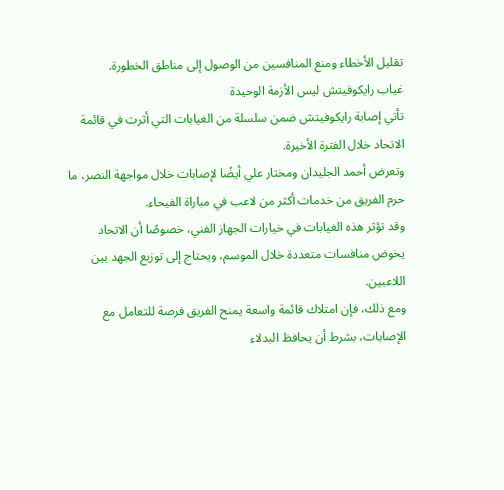تقليل الأخطاء ومنع المنافسين من الوصول إلى مناطق الخطورة.
غياب رايكوفيتش ليس الأزمة الوحيدة
تأتي إصابة رايكوفيتش ضمن سلسلة من الغيابات التي أثرت في قائمة الاتحاد خلال الفترة الأخيرة.
وتعرض أحمد الجليدان ومختار علي أيضًا لإصابات خلال مواجهة النصر، ما حرم الفريق من خدمات أكثر من لاعب في مباراة الفيحاء.
وقد تؤثر هذه الغيابات في خيارات الجهاز الفني، خصوصًا أن الاتحاد يخوض منافسات متعددة خلال الموسم، ويحتاج إلى توزيع الجهد بين اللاعبين.
ومع ذلك، فإن امتلاك قائمة واسعة يمنح الفريق فرصة للتعامل مع الإصابات، بشرط أن يحافظ البدلاء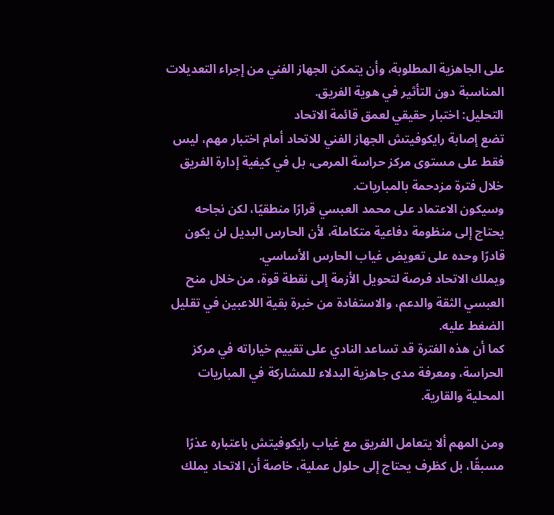على الجاهزية المطلوبة، وأن يتمكن الجهاز الفني من إجراء التعديلات المناسبة دون التأثير في هوية الفريق.
التحليل: اختبار حقيقي لعمق قائمة الاتحاد
تضع إصابة رايكوفيتش الجهاز الفني للاتحاد أمام اختبار مهم، ليس فقط على مستوى مركز حراسة المرمى، بل في كيفية إدارة الفريق خلال فترة مزدحمة بالمباريات.
وسيكون الاعتماد على محمد العبسي قرارًا منطقيًا، لكن نجاحه يحتاج إلى منظومة دفاعية متكاملة، لأن الحارس البديل لن يكون قادرًا وحده على تعويض غياب الحارس الأساسي.
ويملك الاتحاد فرصة لتحويل الأزمة إلى نقطة قوة، من خلال منح العبسي الثقة والدعم، والاستفادة من خبرة بقية اللاعبين في تقليل الضغط عليه.
كما أن هذه الفترة قد تساعد النادي على تقييم خياراته في مركز الحراسة، ومعرفة مدى جاهزية البدلاء للمشاركة في المباريات المحلية والقارية.

ومن المهم ألا يتعامل الفريق مع غياب رايكوفيتش باعتباره عذرًا مسبقًا، بل كظرف يحتاج إلى حلول عملية، خاصة أن الاتحاد يملك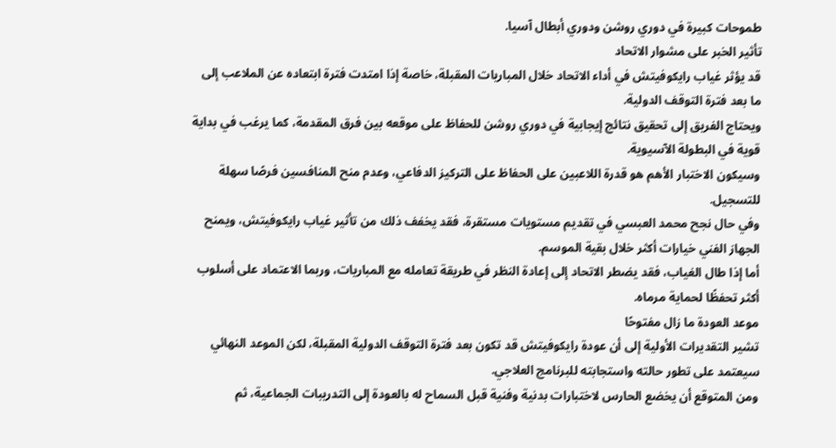طموحات كبيرة في دوري روشن ودوري أبطال آسيا.
تأثير الخبر على مشوار الاتحاد
قد يؤثر غياب رايكوفيتش في أداء الاتحاد خلال المباريات المقبلة، خاصة إذا امتدت فترة ابتعاده عن الملاعب إلى ما بعد فترة التوقف الدولية.
ويحتاج الفريق إلى تحقيق نتائج إيجابية في دوري روشن للحفاظ على موقعه بين فرق المقدمة، كما يرغب في بداية قوية في البطولة الآسيوية.
وسيكون الاختبار الأهم هو قدرة اللاعبين على الحفاظ على التركيز الدفاعي، وعدم منح المنافسين فرصًا سهلة للتسجيل.
وفي حال نجح محمد العبسي في تقديم مستويات مستقرة، فقد يخفف ذلك من تأثير غياب رايكوفيتش، ويمنح الجهاز الفني خيارات أكثر خلال بقية الموسم.
أما إذا طال الغياب، فقد يضطر الاتحاد إلى إعادة النظر في طريقة تعامله مع المباريات، وربما الاعتماد على أسلوب أكثر تحفظًا لحماية مرماه.
موعد العودة ما زال مفتوحًا
تشير التقديرات الأولية إلى أن عودة رايكوفيتش قد تكون بعد فترة التوقف الدولية المقبلة، لكن الموعد النهائي سيعتمد على تطور حالته واستجابته للبرنامج العلاجي.
ومن المتوقع أن يخضع الحارس لاختبارات بدنية وفنية قبل السماح له بالعودة إلى التدريبات الجماعية، ثم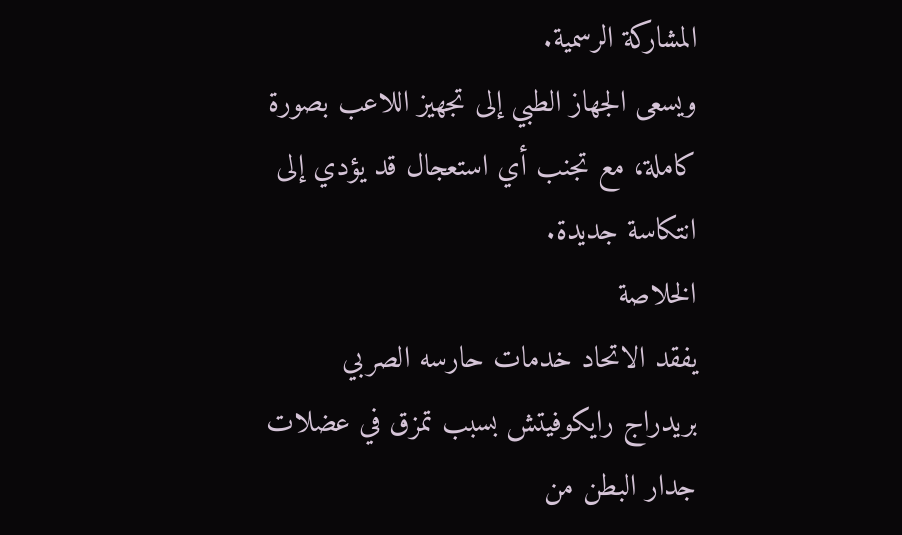المشاركة الرسمية.
ويسعى الجهاز الطبي إلى تجهيز اللاعب بصورة كاملة، مع تجنب أي استعجال قد يؤدي إلى انتكاسة جديدة.
الخلاصة
يفقد الاتحاد خدمات حارسه الصربي بريدراج رايكوفيتش بسبب تمزق في عضلات جدار البطن من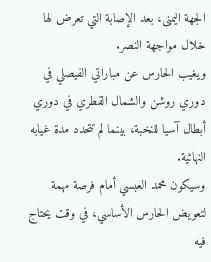الجهة اليمنى، بعد الإصابة التي تعرض لها خلال مواجهة النصر.
ويغيب الحارس عن مباراتي الفيصلي في دوري روشن والشمال القطري في دوري أبطال آسيا للنخبة، بينما لم تتحدد مدة غيابه النهائية.
وسيكون محمد العبسي أمام فرصة مهمة لتعويض الحارس الأساسي، في وقت يحتاج فيه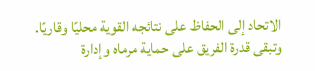الاتحاد إلى الحفاظ على نتائجه القوية محليًا وقاريًا. وتبقى قدرة الفريق على حماية مرماه وإدارة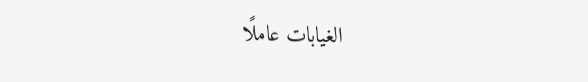الغيابات عاملًا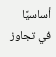أساسيًا في تجاوز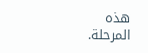هذه المرحلة.